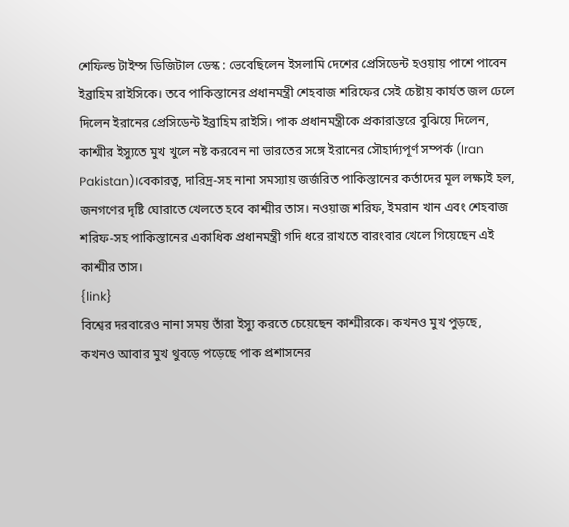শেফিল্ড টাইম্স ডিজিটাল ডেস্ক : ভেবেছিলেন ইসলামি দেশের প্রেসিডেন্ট হওয়ায় পাশে পাবেন ইব্রাহিম রাইসিকে। তবে পাকিস্তানের প্রধানমন্ত্রী শেহবাজ শরিফের সেই চেষ্টায় কার্যত জল ঢেলে দিলেন ইরানের প্রেসিডেন্ট ইব্রাহিম রাইসি। পাক প্রধানমন্ত্রীকে প্রকারান্তরে বুঝিয়ে দিলেন, কাশ্মীর ইস্যুতে মুখ খুলে নষ্ট করবেন না ভারতের সঙ্গে ইরানের সৌহার্দ্যপূর্ণ সম্পর্ক (Iran Pakistan)।বেকারত্ব, দারিদ্র-সহ নানা সমস্যায় জর্জরিত পাকিস্তানের কর্তাদের মূল লক্ষ্যই হল, জনগণের দৃষ্টি ঘোরাতে খেলতে হবে কাশ্মীর তাস। নওয়াজ শরিফ, ইমরান খান এবং শেহবাজ শরিফ-সহ পাকিস্তানের একাধিক প্রধানমন্ত্রী গদি ধরে রাখতে বারংবার খেলে গিয়েছেন এই কাশ্মীর তাস।
{link}
বিশ্বের দরবারেও নানা সময় তাঁরা ইস্যু করতে চেয়েছেন কাশ্মীরকে। কখনও মুখ পুড়ছে, কখনও আবার মুখ থুবড়ে পড়েছে পাক প্রশাসনের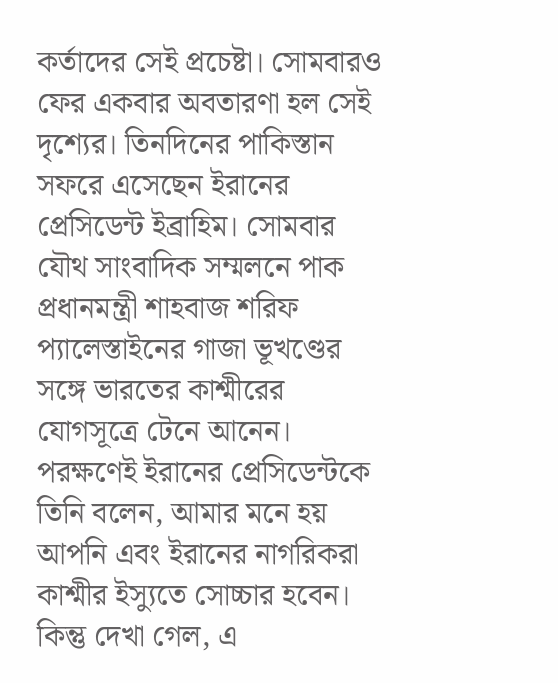কর্তাদের সেই প্রচেষ্টা। সোমবারও ফের একবার অবতারণা হল সেই দৃশ্যের। তিনদিনের পাকিস্তান সফরে এসেছেন ইরানের প্রেসিডেন্ট ইব্রাহিম। সোমবার যৌথ সাংবাদিক সম্মলনে পাক প্রধানমন্ত্রী শাহবাজ শরিফ প্যালেস্তাইনের গাজা ভূখণ্ডের সঙ্গে ভারতের কাশ্মীরের যোগসূত্রে টেনে আনেন। পরক্ষণেই ইরানের প্রেসিডেন্টকে তিনি বলেন, আমার মনে হয় আপনি এবং ইরানের নাগরিকরা কাশ্মীর ইস্যুতে সোচ্চার হবেন। কিন্তু দেখা গেল, এ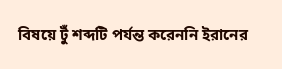বিষয়ে টুঁ শব্দটি পর্যন্ত করেননি ইরানের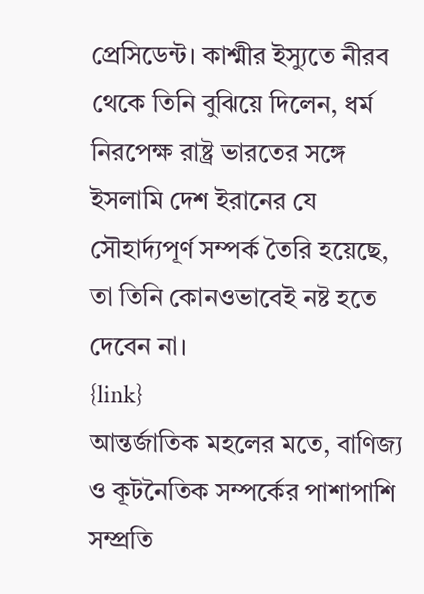প্রেসিডেন্ট। কাশ্মীর ইস্যুতে নীরব থেকে তিনি বুঝিয়ে দিলেন, ধর্ম নিরপেক্ষ রাষ্ট্র ভারতের সঙ্গে ইসলামি দেশ ইরানের যে সৌহার্দ্যপূর্ণ সম্পর্ক তৈরি হয়েছে, তা তিনি কোনওভাবেই নষ্ট হতে দেবেন না।
{link}
আন্তর্জাতিক মহলের মতে, বাণিজ্য ও কূটনৈতিক সম্পর্কের পাশাপাশি সম্প্রতি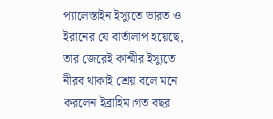প্যালেস্তাইন ইস্যুতে ভারত ও ইরানের যে বার্তালাপ হয়েছে, তার জেরেই কাশ্মীর ইস্যুতে নীরব থাকাই শ্রেয় বলে মনে করলেন ইব্রাহিম।গত বছর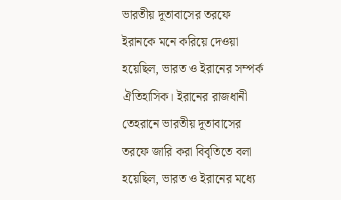ভারতীয় দূতাবাসের তরফে ইরানকে মনে করিয়ে দেওয়া হয়েছিল, ভারত ও ইরানের সম্পর্ক ঐতিহাসিক। ইরানের রাজধানী তেহরানে ভারতীয় দূতাবাসের তরফে জারি করা বিবৃতিতে বলা হয়েছিল, ভারত ও ইরানের মধ্যে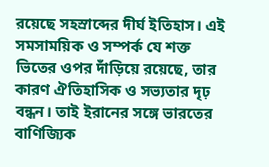রয়েছে সহস্রাব্দের দীর্ঘ ইতিহাস। এই সমসাময়িক ও সম্পর্ক যে শক্ত ভিতের ওপর দাঁড়িয়ে রয়েছে, তার কারণ ঐতিহাসিক ও সভ্যতার দৃঢ় বন্ধন। তাই ইরানের সঙ্গে ভারতের বাণিজ্যিক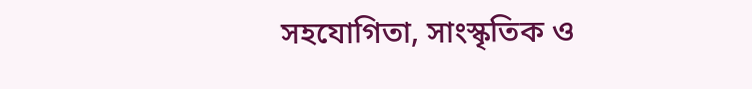সহযোগিতা, সাংস্কৃতিক ও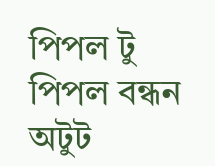পিপল টু পিপল বন্ধন অটুট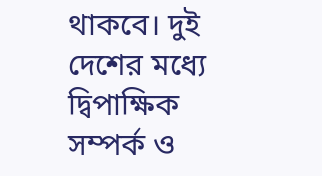থাকবে। দুই দেশের মধ্যে দ্বিপাক্ষিক সম্পর্ক ও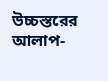উচ্চস্তরের আলাপ-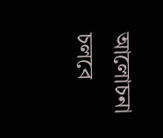আলোচনা চলবে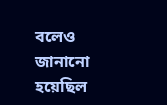বলেও জানানো হয়েছিল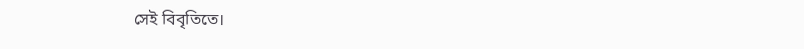সেই বিবৃতিতে।